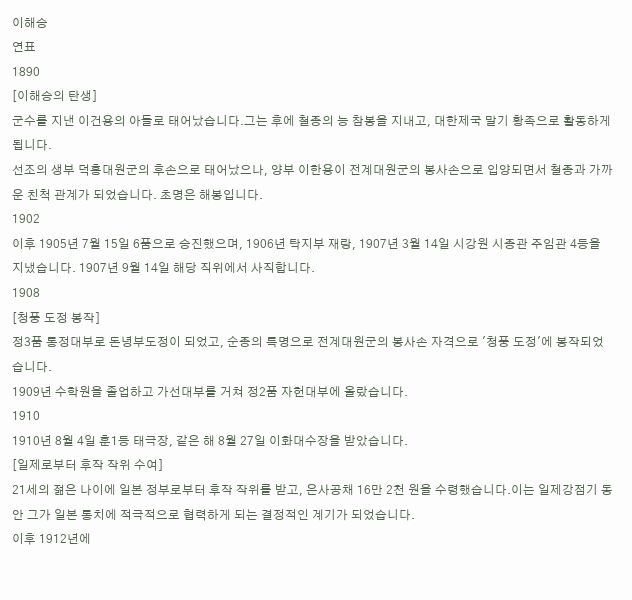이해승
연표
1890
[이해승의 탄생]
군수를 지낸 이건용의 아들로 태어났습니다.그는 후에 철종의 능 참봉을 지내고, 대한제국 말기 황족으로 활동하게 됩니다.
선조의 생부 덕흥대원군의 후손으로 태어났으나, 양부 이한용이 전계대원군의 봉사손으로 입양되면서 철종과 가까운 친척 관계가 되었습니다. 초명은 해봉입니다.
1902
이후 1905년 7월 15일 6품으로 승진했으며, 1906년 탁지부 재랑, 1907년 3월 14일 시강원 시종관 주임관 4등을 지냈습니다. 1907년 9월 14일 해당 직위에서 사직합니다.
1908
[청풍 도정 봉작]
정3품 통정대부로 돈녕부도정이 되었고, 순종의 특명으로 전계대원군의 봉사손 자격으로 '청풍 도정'에 봉작되었습니다.
1909년 수학원을 졸업하고 가선대부를 거쳐 정2품 자헌대부에 올랐습니다.
1910
1910년 8월 4일 훈1등 태극장, 같은 해 8월 27일 이화대수장을 받았습니다.
[일제로부터 후작 작위 수여]
21세의 젊은 나이에 일본 정부로부터 후작 작위를 받고, 은사공채 16만 2천 원을 수령했습니다.이는 일제강점기 동안 그가 일본 통치에 적극적으로 협력하게 되는 결정적인 계기가 되었습니다.
이후 1912년에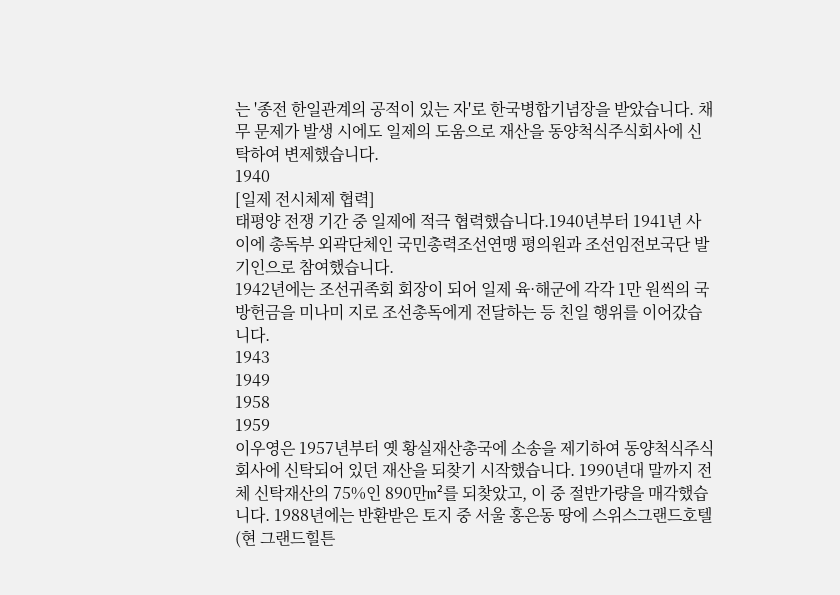는 '종전 한일관계의 공적이 있는 자'로 한국병합기념장을 받았습니다. 채무 문제가 발생 시에도 일제의 도움으로 재산을 동양척식주식회사에 신탁하여 변제했습니다.
1940
[일제 전시체제 협력]
태평양 전쟁 기간 중 일제에 적극 협력했습니다.1940년부터 1941년 사이에 총독부 외곽단체인 국민총력조선연맹 평의원과 조선임전보국단 발기인으로 참여했습니다.
1942년에는 조선귀족회 회장이 되어 일제 육·해군에 각각 1만 원씩의 국방헌금을 미나미 지로 조선총독에게 전달하는 등 친일 행위를 이어갔습니다.
1943
1949
1958
1959
이우영은 1957년부터 옛 황실재산총국에 소송을 제기하여 동양척식주식회사에 신탁되어 있던 재산을 되찾기 시작했습니다. 1990년대 말까지 전체 신탁재산의 75%인 890만m²를 되찾았고, 이 중 절반가량을 매각했습니다. 1988년에는 반환받은 토지 중 서울 홍은동 땅에 스위스그랜드호텔(현 그랜드힐튼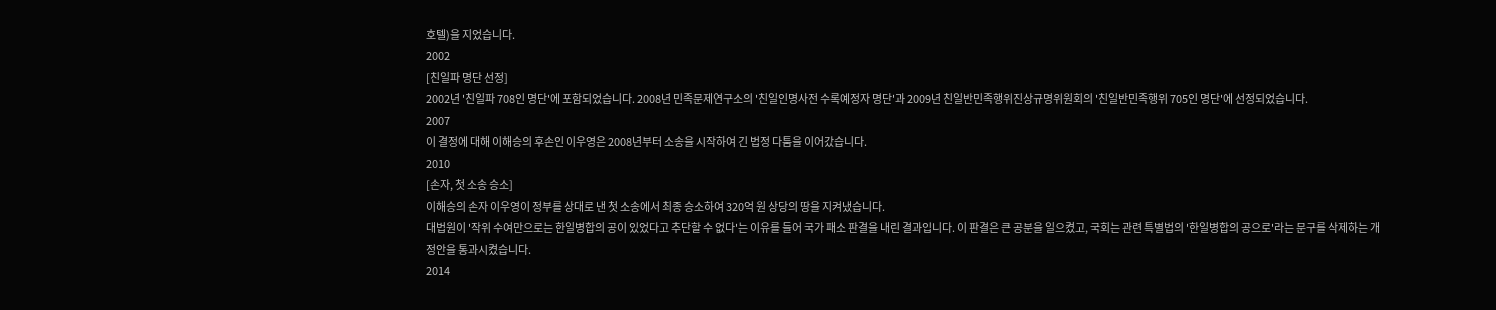호텔)을 지었습니다.
2002
[친일파 명단 선정]
2002년 '친일파 708인 명단'에 포함되었습니다. 2008년 민족문제연구소의 '친일인명사전 수록예정자 명단'과 2009년 친일반민족행위진상규명위원회의 '친일반민족행위 705인 명단'에 선정되었습니다.
2007
이 결정에 대해 이해승의 후손인 이우영은 2008년부터 소송을 시작하여 긴 법정 다툼을 이어갔습니다.
2010
[손자, 첫 소송 승소]
이해승의 손자 이우영이 정부를 상대로 낸 첫 소송에서 최종 승소하여 320억 원 상당의 땅을 지켜냈습니다.
대법원이 '작위 수여만으로는 한일병합의 공이 있었다고 추단할 수 없다'는 이유를 들어 국가 패소 판결을 내린 결과입니다. 이 판결은 큰 공분을 일으켰고, 국회는 관련 특별법의 '한일병합의 공으로'라는 문구를 삭제하는 개정안을 통과시켰습니다.
2014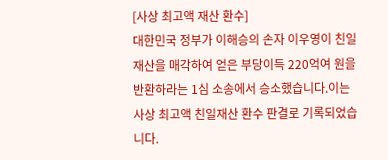[사상 최고액 재산 환수]
대한민국 정부가 이해승의 손자 이우영이 친일 재산을 매각하여 얻은 부당이득 220억여 원을 반환하라는 1심 소송에서 승소했습니다.이는 사상 최고액 친일재산 환수 판결로 기록되었습니다.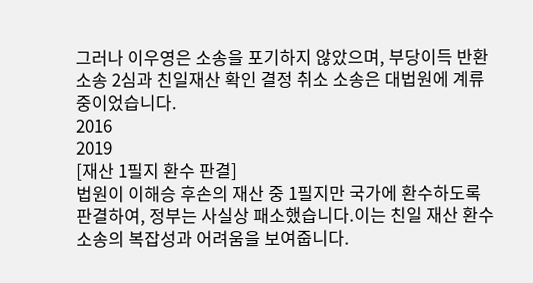그러나 이우영은 소송을 포기하지 않았으며, 부당이득 반환 소송 2심과 친일재산 확인 결정 취소 소송은 대법원에 계류 중이었습니다.
2016
2019
[재산 1필지 환수 판결]
법원이 이해승 후손의 재산 중 1필지만 국가에 환수하도록 판결하여, 정부는 사실상 패소했습니다.이는 친일 재산 환수 소송의 복잡성과 어려움을 보여줍니다.